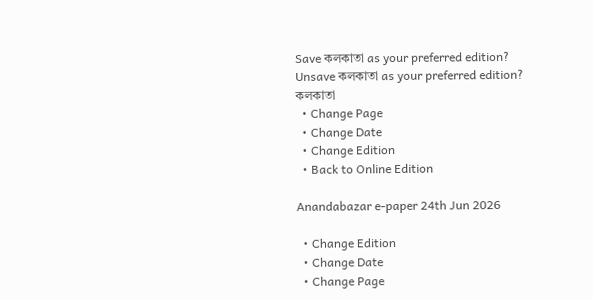Save কলকাতা as your preferred edition?
Unsave কলকাতা as your preferred edition?
কলকাতা
  • Change Page
  • Change Date
  • Change Edition
  • Back to Online Edition

Anandabazar e-paper 24th Jun 2026

  • Change Edition
  • Change Date
  • Change Page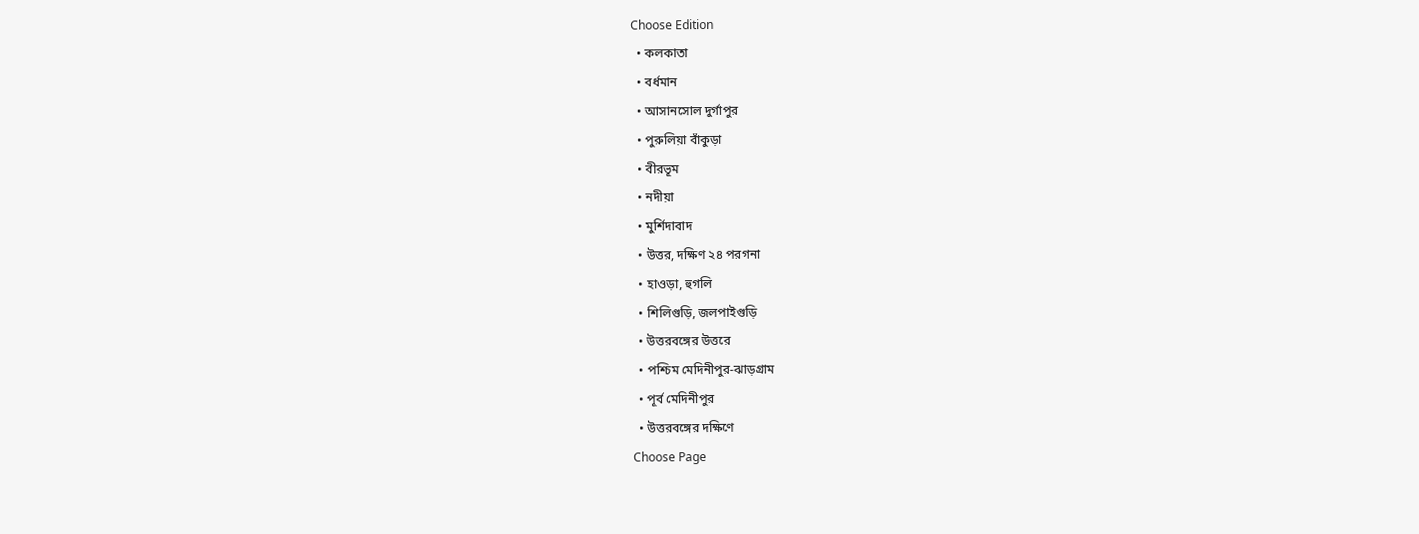Choose Edition
  • কলকাতা
  • বর্ধমান
  • আসানসোল দুর্গাপুর
  • পুরুলিয়া বাঁকুড়া
  • বীরভূম
  • নদীয়া
  • মুর্শিদাবাদ
  • উত্তর, দক্ষিণ ২৪ পরগনা
  • হাওড়া, হুগলি
  • শিলিগুড়ি, জলপাইগুড়ি
  • উত্তরবঙ্গের উত্তরে
  • পশ্চিম মেদিনীপুর-ঝাড়গ্রাম
  • পূর্ব মেদিনীপুর
  • উত্তরবঙ্গের দক্ষিণে
Choose Page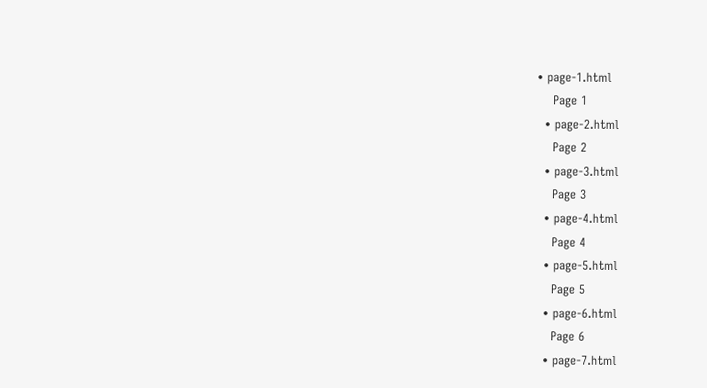• page-1.html
    Page 1
  • page-2.html
    Page 2
  • page-3.html
    Page 3
  • page-4.html
    Page 4
  • page-5.html
    Page 5
  • page-6.html
    Page 6
  • page-7.html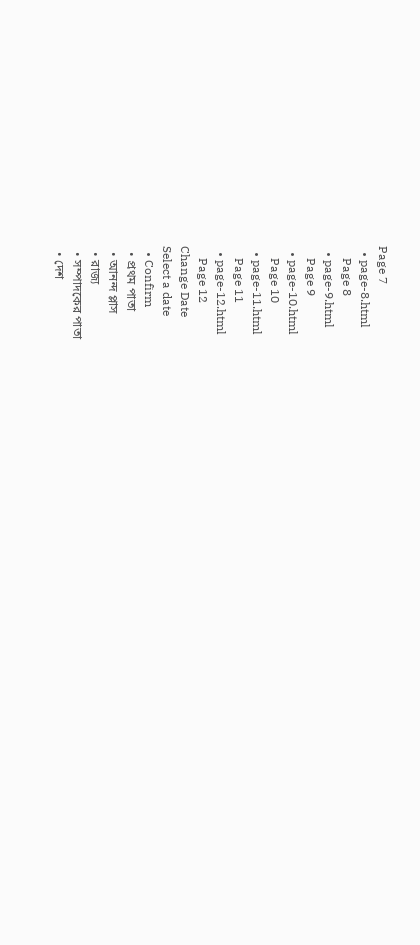Page 7
  • page-8.html
    Page 8
  • page-9.html
    Page 9
  • page-10.html
    Page 10
  • page-11.html
    Page 11
  • page-12.html
    Page 12
Change Date
Select a date
  • Confirm
  • প্রথম পাতা
  • আনন্দ প্লাস
  • রাজ্য
  • সম্পাদকের পাতা
  • দেশ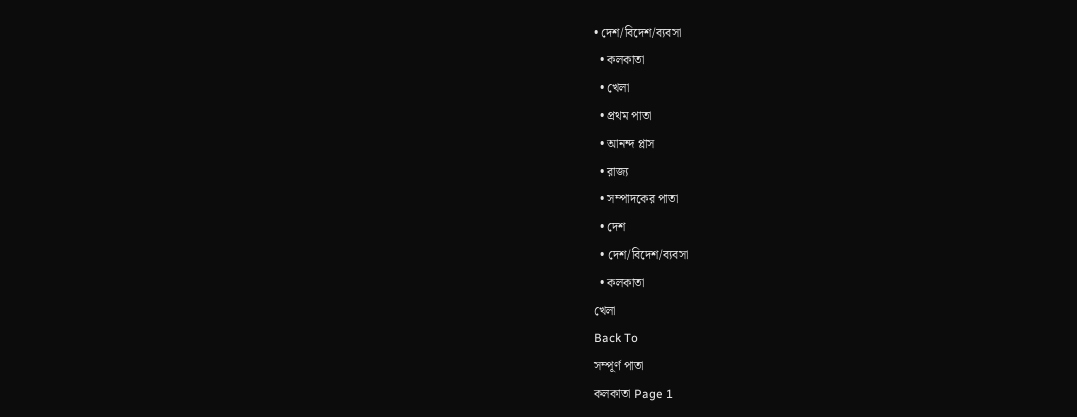• দেশ/বিদেশ/ব্যবসা
  • কলকাতা
  • খেলা
  • প্রথম পাতা
  • আনন্দ প্লাস
  • রাজ্য
  • সম্পাদকের পাতা
  • দেশ
  • দেশ/বিদেশ/ব্যবসা
  • কলকাতা
খেলা
Back To
সম্পূর্ণ পাতা
কলকাতা Page 1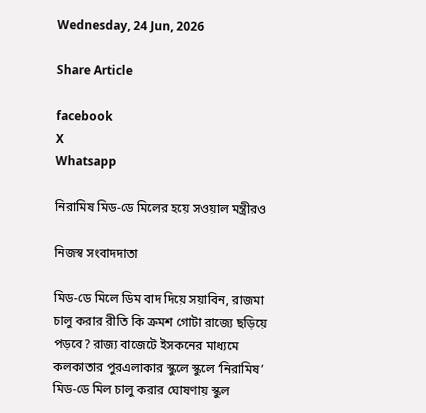Wednesday, 24 Jun, 2026

Share Article

facebook
X
Whatsapp

নিরামিষ মিড-ডে মিলের হয়ে সওয়াল মন্ত্রীরও

নিজস্ব সংবাদদাতা

মিড-ডে মিলে ডিম বাদ দিয়ে সয়াবিন, রাজমা চালু করার রীতি কি ক্রমশ গোটা রাজ্যে ছড়িয়ে পড়বে? রাজ্য বাজেটে ইসকনের মাধ্যমে কলকাতার পুরএলাকার স্কুলে স্কুলে ‘নিরামিষ’ মিড-ডে মিল চালু করার ঘোষণায় স্কুল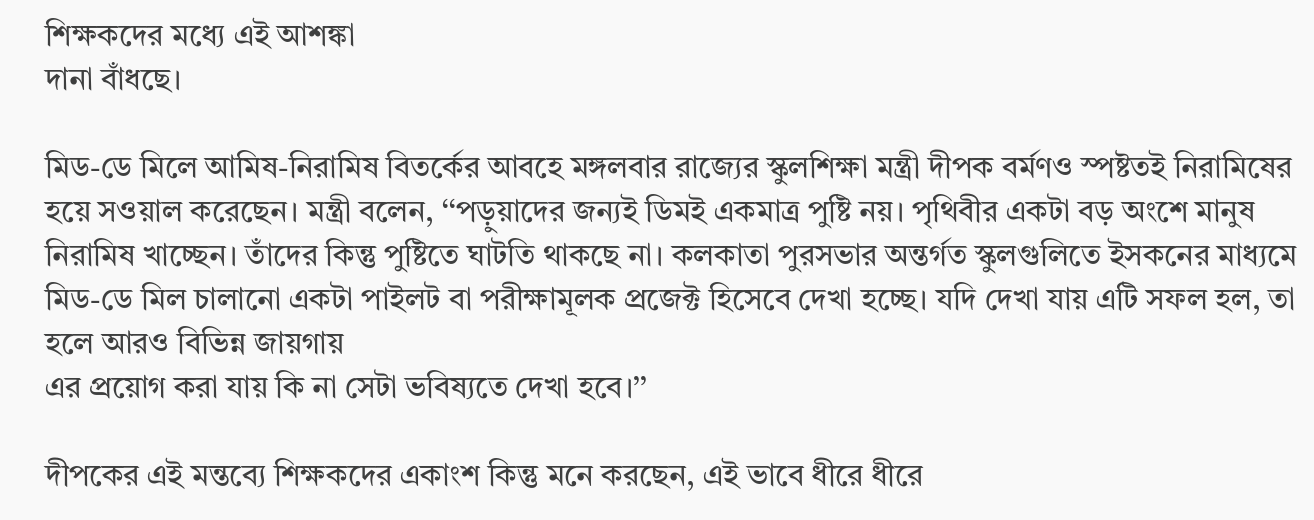শিক্ষকদের মধ্যে এই আশঙ্কা
দানা বাঁধছে।

মিড-ডে মিলে আমিষ-নিরামিষ বিতর্কের আবহে মঙ্গলবার রাজ্যের স্কুলশিক্ষা মন্ত্রী দীপক বর্মণও স্পষ্টতই নিরামিষের হয়ে সওয়াল করেছেন। মন্ত্রী বলেন, ‘‘পড়ুয়াদের জন্যই ডিমই একমাত্র পুষ্টি নয়। পৃথিবীর একটা বড় অংশে মানুষ নিরামিষ খাচ্ছেন। তাঁদের কিন্তু পুষ্টিতে ঘাটতি থাকছে না। কলকাতা পুরসভার অন্তর্গত স্কুলগুলিতে ইসকনের মাধ্যমে মিড-ডে মিল চালানো একটা পাইলট বা পরীক্ষামূলক প্রজেক্ট হিসেবে দেখা হচ্ছে। যদি দেখা যায় এটি সফল হল, তা হলে আরও বিভিন্ন জায়গায়
এর প্রয়োগ করা যায় কি না সেটা ভবিষ্যতে দেখা হবে।’’

দীপকের এই মন্তব্যে শিক্ষকদের একাংশ কিন্তু মনে করছেন, এই ভাবে ধীরে ধীরে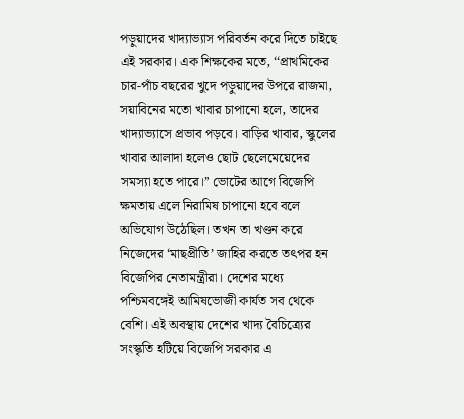পড়ুয়াদের খাদ্যাভ্যাস পরিবর্তন করে দিতে চাইছে এই সরকার। এক শিক্ষকের মতে, ‘‘প্রাথমিকের চার-পাঁচ বছরের খুদে পড়ুয়াদের উপরে রাজমা, সয়াবিনের মতো খাবার চাপানো হলে, তাদের খাদ্যাভ্যাসে প্রভাব পড়বে। বাড়ির খাবার, স্কুলের খাবার আলাদা হলেও ছোট ছেলেমেয়েদের সমস্যা হতে পারে।” ভোটের আগে বিজেপি ক্ষমতায় এলে নিরামিষ চাপানো হবে বলে অভিযোগ উঠেছিল। তখন তা খণ্ডন করে নিজেদের ‘মাছপ্রীতি’ জাহির করতে তৎপর হন বিজেপির নেতামন্ত্রীরা। দেশের মধ্যে পশ্চিমবঙ্গেই আমিষভোজী কার্যত সব থেকে বেশি। এই অবস্থায় দেশের খাদ্য বৈচিত্র্যের সংস্কৃতি হটিয়ে বিজেপি সরকার এ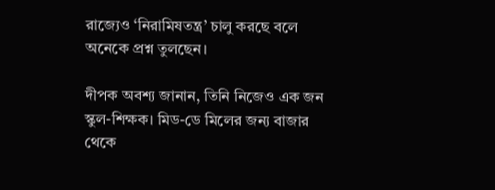রাজ্যেও ‘নিরামিষতন্ত্র’ চালু করছে বলে অনেকে প্রশ্ন তুলছেন।

দীপক অবশ্য জানান, তিনি নিজেও এক জন স্কুল-শিক্ষক। মিড-ডে মিলের জন্য বাজার থেকে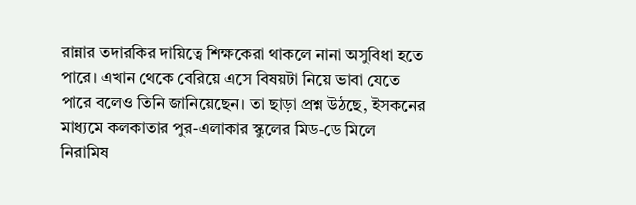রান্নার তদারকির দায়িত্বে শিক্ষকেরা থাকলে নানা অসুবিধা হতে পারে। এখান থেকে বেরিয়ে এসে বিষয়টা নিয়ে ভাবা যেতে পারে বলেও তিনি জানিয়েছেন। তা ছাড়া প্রশ্ন উঠছে, ইসকনের মাধ্যমে কলকাতার পুর-এলাকার স্কুলের মিড-ডে মিলে নিরামিষ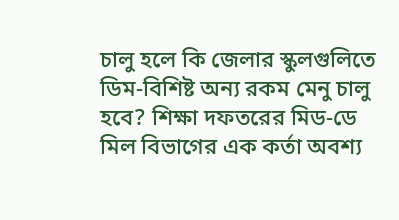চালু হলে কি জেলার স্কুলগুলিতে ডিম-বিশিষ্ট অন্য রকম মেনু চালু হবে? শিক্ষা দফতরের মিড-ডে মিল বিভাগের এক কর্তা অবশ্য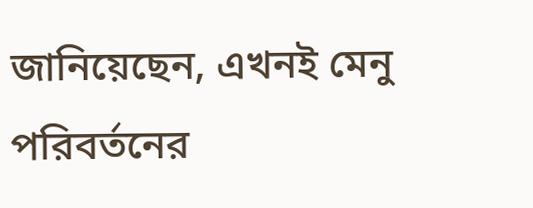জানিয়েছেন, এখনই মেনু পরিবর্তনের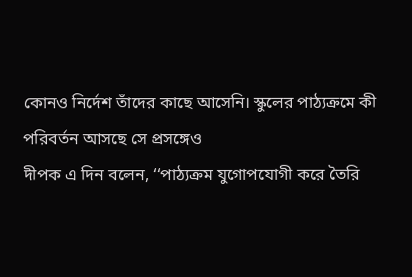কোনও নির্দেশ তাঁদের কাছে আসেনি। স্কুলের পাঠ্যক্রমে কী পরিবর্তন আসছে সে প্রসঙ্গেও
দীপক এ দিন বলেন, ‘‘পাঠ্যক্রম যুগোপযোগী করে তৈরি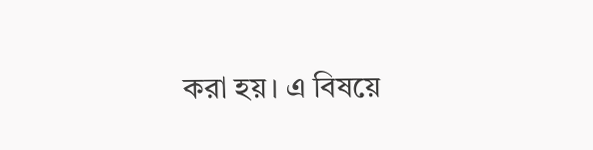করা হয়। এ বিষয়ে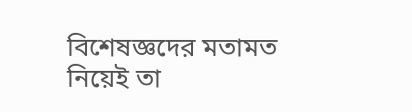বিশেষজ্ঞদের মতামত নিয়েই তা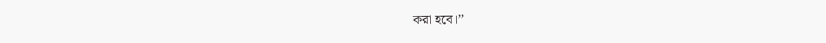করা হবে।’’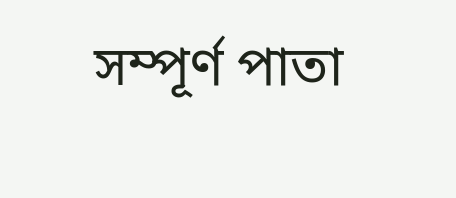সম্পূর্ণ পাতা